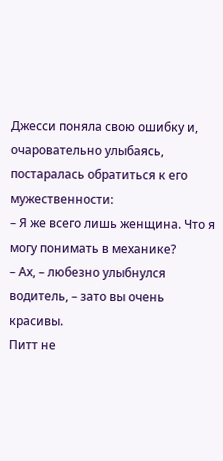Джесси поняла свою ошибку и, очаровательно улыбаясь, постаралась обратиться к его мужественности:
– Я же всего лишь женщина. Что я могу понимать в механике?
– Ах, – любезно улыбнулся водитель, – зато вы очень красивы.
Питт не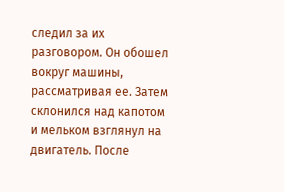следил за их разговором. Он обошел вокруг машины, рассматривая ее. Затем склонился над капотом и мельком взглянул на двигатель. После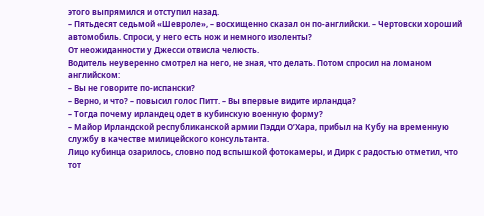этого выпрямился и отступил назад.
– Пятьдесят седьмой «Шевроле», – восхищенно сказал он по-английски. – Чертовски хороший автомобиль. Спроси, у него есть нож и немного изоленты?
От неожиданности у Джесси отвисла челюсть.
Водитель неуверенно смотрел на него, не зная, что делать. Потом спросил на ломаном английском:
– Вы не говорите по-испански?
– Верно, и что? – повысил голос Питт. – Вы впервые видите ирландца?
– Тогда почему ирландец одет в кубинскую военную форму?
– Майор Ирландской республиканской армии Пэдди О’Хара, прибыл на Кубу на временную службу в качестве милицейского консультанта.
Лицо кубинца озарилось, словно под вспышкой фотокамеры, и Дирк с радостью отметил, что тот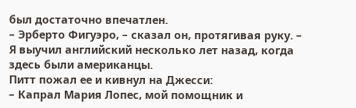был достаточно впечатлен.
– Эрберто Фигуэро, – сказал он, протягивая руку. – Я выучил английский несколько лет назад, когда здесь были американцы.
Питт пожал ее и кивнул на Джесси:
– Капрал Мария Лопес, мой помощник и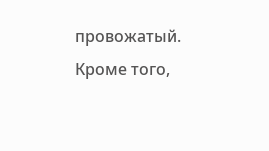провожатый. Кроме того,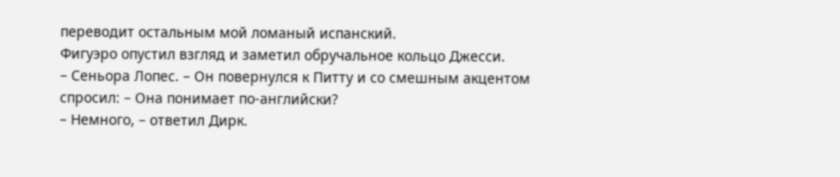переводит остальным мой ломаный испанский.
Фигуэро опустил взгляд и заметил обручальное кольцо Джесси.
– Сеньора Лопес. – Он повернулся к Питту и со смешным акцентом спросил: – Она понимает по-английски?
– Немного, – ответил Дирк.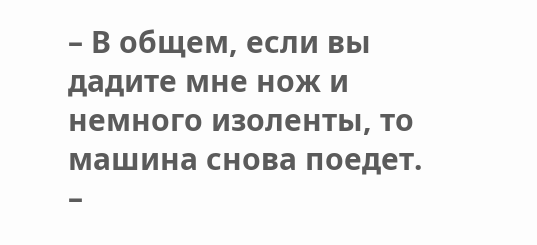– В общем, если вы дадите мне нож и немного изоленты, то машина снова поедет.
–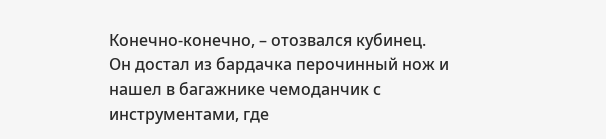Конечно-конечно, – отозвался кубинец.
Он достал из бардачка перочинный нож и нашел в багажнике чемоданчик с инструментами, где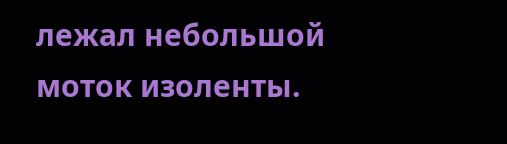лежал небольшой моток изоленты.